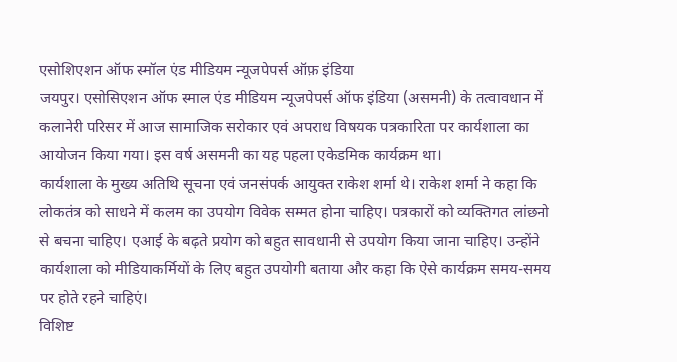एसोशिएशन ऑफ स्मॉल एंड मीडियम न्यूजपेपर्स ऑफ़ इंडिया
जयपुर। एसोसिएशन ऑफ स्माल एंड मीडियम न्यूजपेपर्स ऑफ इंडिया (असमनी) के तत्वावधान में कलानेरी परिसर में आज सामाजिक सरोकार एवं अपराध विषयक पत्रकारिता पर कार्यशाला का आयोजन किया गया। इस वर्ष असमनी का यह पहला एकेडमिक कार्यक्रम था।
कार्यशाला के मुख्य अतिथि सूचना एवं जनसंपर्क आयुक्त राकेश शर्मा थे। राकेश शर्मा ने कहा कि लोकतंत्र को साधने में कलम का उपयोग विवेक सम्मत होना चाहिए। पत्रकारों को व्यक्तिगत लांछनो से बचना चाहिए। एआई के बढ़ते प्रयोग को बहुत सावधानी से उपयोग किया जाना चाहिए। उन्होंने कार्यशाला को मीडियाकर्मियों के लिए बहुत उपयोगी बताया और कहा कि ऐसे कार्यक्रम समय-समय पर होते रहने चाहिएं।
विशिष्ट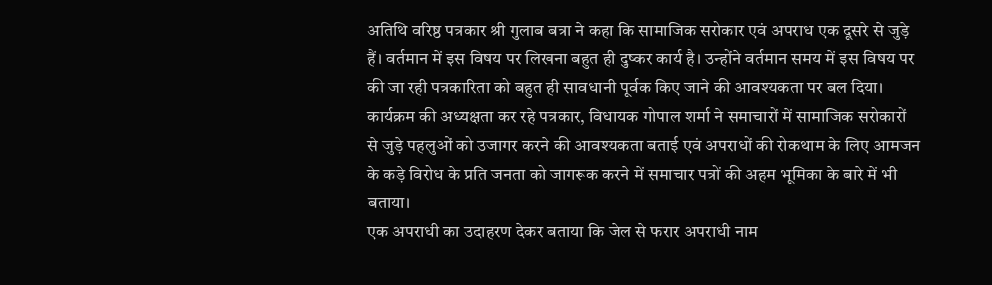अतिथि वरिष्ठ पत्रकार श्री गुलाब बत्रा ने कहा कि सामाजिक सरोकार एवं अपराध एक दूसरे से जुड़े हैं। वर्तमान में इस विषय पर लिखना बहुत ही दुष्कर कार्य है। उन्होंने वर्तमान समय में इस विषय पर की जा रही पत्रकारिता को बहुत ही सावधानी पूर्वक किए जाने की आवश्यकता पर बल दिया।
कार्यक्रम की अध्यक्षता कर रहे पत्रकार, विधायक गोपाल शर्मा ने समाचारों में सामाजिक सरोकारों से जुड़े पहलुओं को उजागर करने की आवश्यकता बताई एवं अपराधों की रोकथाम के लिए आमजन के कड़े विरोध के प्रति जनता को जागरूक करने में समाचार पत्रों की अहम भूमिका के बारे में भी बताया।
एक अपराधी का उदाहरण देकर बताया कि जेल से फरार अपराधी नाम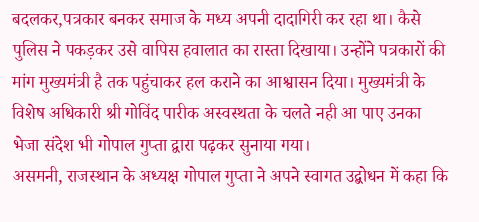बदलकर,पत्रकार बनकर समाज के मध्य अपनी दादागिरी कर रहा था। कैसे पुलिस ने पकड़कर उसे वापिस हवालात का रास्ता दिखाया। उन्होंने पत्रकारों की मांग मुख्यमंत्री है तक पहुंचाकर हल कराने का आश्वासन दिया। मुख्यमंत्री के विशेष अधिकारी श्री गोविंद पारीक अस्वस्थता के चलते नही आ पाए उनका भेजा संदेश भी गोपाल गुप्ता द्वारा पढ़कर सुनाया गया।
असमनी, राजस्थान के अध्यक्ष गोपाल गुप्ता ने अपने स्वागत उद्बोधन में कहा कि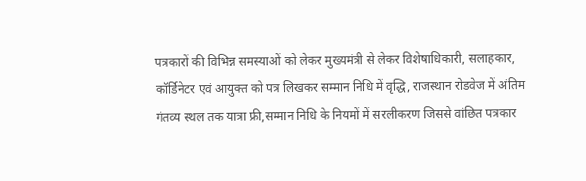पत्रकारों की विभिन्न समस्याओं को लेकर मुख्यमंत्री से लेकर विशेषाधिकारी, सलाहकार, कॉर्डिनेटर एवं आयुक्त को पत्र लिखकर सम्मान निधि में वृद्धि, राजस्थान रोडवेज में अंतिम गंतव्य स्थल तक यात्रा फ्री,सम्मान निधि के नियमों में सरलीकरण जिससे वांछित पत्रकार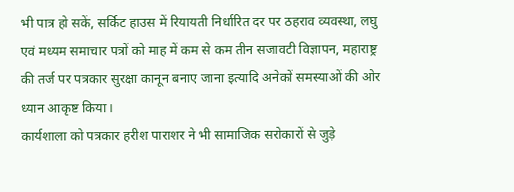भी पात्र हो सकें, सर्किट हाउस में रियायती निर्धारित दर पर ठहराव व्यवस्था, लघु एवं मध्यम समाचार पत्रों को माह में कम से कम तीन सजावटी विज्ञापन, महाराष्ट्र की तर्ज पर पत्रकार सुरक्षा कानून बनाए जाना इत्यादि अनेकों समस्याओं की ओर ध्यान आकृष्ट किया।
कार्यशाला को पत्रकार हरीश पाराशर ने भी सामाजिक सरोकारों से जुड़े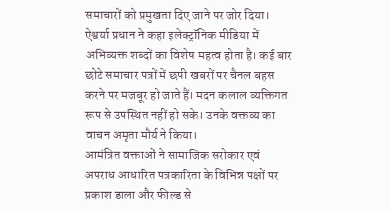समाचारों को प्रमुखता दिए जाने पर जोर दिया। ऐश्वर्या प्रधान ने कहा इलेक्ट्रॉनिक मीडिया में अभिव्यक्त शब्दों का विशेष महत्व होता है। कई बार छोटे समाचार पत्रों में छपी खबरों पर चैनल बहस करने पर मजबूर हो जाते हैं। मदन कलाल व्यक्तिगत रूप से उपस्थित नहीं हो सके। उनके वक्तव्य का वाचन अमृता मौर्य ने किया।
आमंत्रित वक्ताओं ने सामाजिक सरोकार एवं अपराध आधारित पत्रकारिता के विभिन्न पक्षों पर प्रकाश डाला और फील्ड से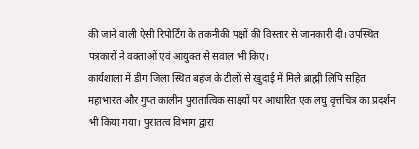की जाने वाली ऐसी रिपोर्टिंग के तकनीकी पक्षों की विस्तार से जानकारी दी। उपस्थित पत्रकारों ने वक्ताओं एवं आयुक्त से सवाल भी किए।
कार्यशाला में डीग जिला स्थित बहज के टीलों से खुदाई में मिले ब्राह्मी लिपि सहित महाभारत और गुप्त कालीन पुरातात्विक साक्ष्यों पर आधारित एक लघु वृत्तचित्र का प्रदर्शन भी किया गया। पुरातत्व विभाग द्वारा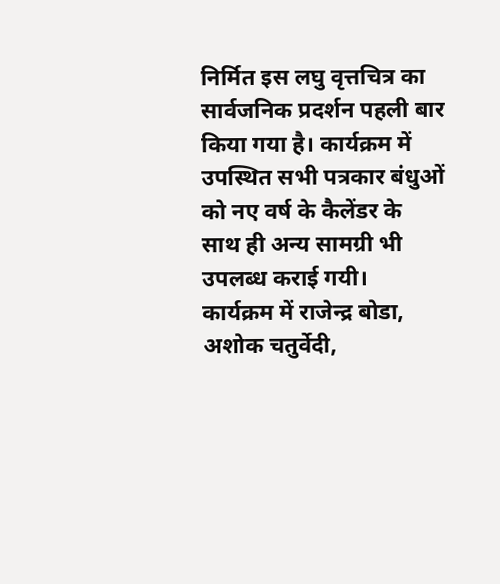निर्मित इस लघु वृत्तचित्र का सार्वजनिक प्रदर्शन पहली बार किया गया है। कार्यक्रम में उपस्थित सभी पत्रकार बंधुओं को नए वर्ष के कैलेंडर के साथ ही अन्य सामग्री भी उपलब्ध कराई गयी।
कार्यक्रम में राजेन्द्र बोडा, अशोक चतुर्वेदी,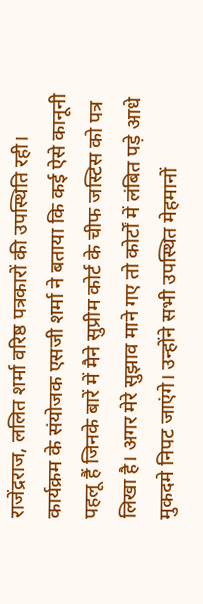राजेंद्रराज, ललित शर्मा वरिष्ठ पत्रकारों की उपस्थिति रही। कार्यक्रम के संयोजक एसजी शर्मा ने बताया कि कई ऐसे कानूनी पहलू हैं जिनके बारें में मैने सुप्रीम कोर्ट के चीफ जस्टिस को पत्र लिखा है। अगर मेरे सुझाव माने गए तो कोर्टों में लंबित पड़े आधे मुकदमे निपट जाएंगे। उन्होंने सभी उपस्थित मेहमानों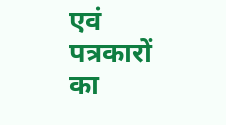एवं पत्रकारों का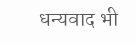धन्यवाद भी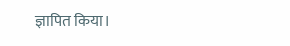ज्ञापित किया।